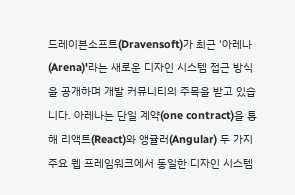드레이븐소프트(Dravensoft)가 최근 '아레나(Arena)'라는 새로운 디자인 시스템 접근 방식을 공개하며 개발 커뮤니티의 주목을 받고 있습니다. 아레나는 단일 계약(one contract)을 통해 리액트(React)와 앵귤러(Angular) 두 가지 주요 웹 프레임워크에서 동일한 디자인 시스템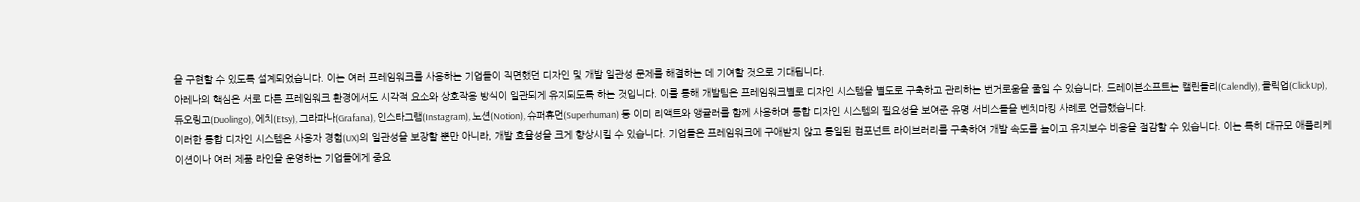을 구현할 수 있도록 설계되었습니다. 이는 여러 프레임워크를 사용하는 기업들이 직면했던 디자인 및 개발 일관성 문제를 해결하는 데 기여할 것으로 기대됩니다.
아레나의 핵심은 서로 다른 프레임워크 환경에서도 시각적 요소와 상호작용 방식이 일관되게 유지되도록 하는 것입니다. 이를 통해 개발팀은 프레임워크별로 디자인 시스템을 별도로 구축하고 관리하는 번거로움을 줄일 수 있습니다. 드레이븐소프트는 캘린들리(Calendly), 클릭업(ClickUp), 듀오링고(Duolingo), 에치(Etsy), 그라파나(Grafana), 인스타그램(Instagram), 노션(Notion), 슈퍼휴먼(Superhuman) 등 이미 리액트와 앵귤러를 함께 사용하며 통합 디자인 시스템의 필요성을 보여준 유명 서비스들을 벤치마킹 사례로 언급했습니다.
이러한 통합 디자인 시스템은 사용자 경험(UX)의 일관성을 보장할 뿐만 아니라, 개발 효율성을 크게 향상시킬 수 있습니다. 기업들은 프레임워크에 구애받지 않고 통일된 컴포넌트 라이브러리를 구축하여 개발 속도를 높이고 유지보수 비용을 절감할 수 있습니다. 이는 특히 대규모 애플리케이션이나 여러 제품 라인을 운영하는 기업들에게 중요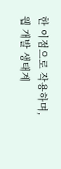한 이점으로 작용하며, 웹 개발 생태계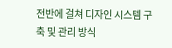전반에 걸쳐 디자인 시스템 구축 및 관리 방식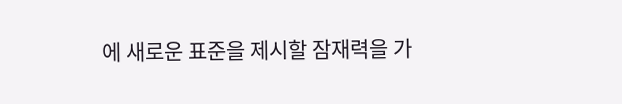에 새로운 표준을 제시할 잠재력을 가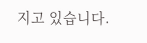지고 있습니다.